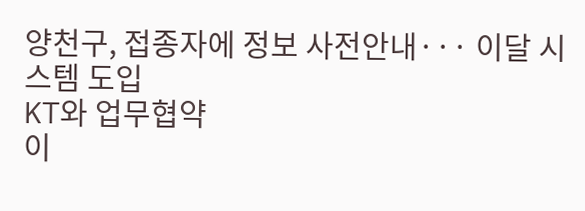양천구, 접종자에 정보 사전안내··· 이달 시스템 도입
KT와 업무협약
이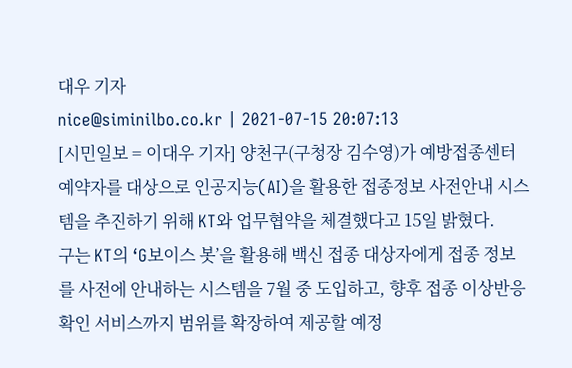대우 기자
nice@siminilbo.co.kr | 2021-07-15 20:07:13
[시민일보 = 이대우 기자] 양천구(구청장 김수영)가 예방접종센터 예약자를 대상으로 인공지능(AI)을 활용한 접종정보 사전안내 시스템을 추진하기 위해 KT와 업무협약을 체결했다고 15일 밝혔다.
구는 KT의 ‘G보이스 봇’을 활용해 백신 접종 대상자에게 접종 정보를 사전에 안내하는 시스템을 7월 중 도입하고, 향후 접종 이상반응 확인 서비스까지 범위를 확장하여 제공할 예정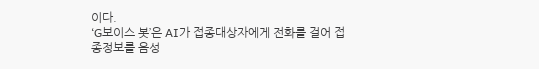이다.
‘G보이스 봇’은 AI가 접종대상자에게 전화를 걸어 접종정보를 음성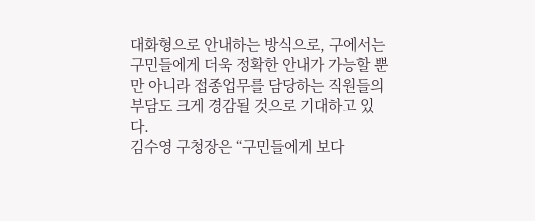대화형으로 안내하는 방식으로, 구에서는 구민들에게 더욱 정확한 안내가 가능할 뿐만 아니라 접종업무를 담당하는 직원들의 부담도 크게 경감될 것으로 기대하고 있다.
김수영 구청장은 “구민들에게 보다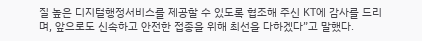질 높은 디지털행정서비스를 제공할 수 있도록 협조해 주신 KT에 감사를 드리며, 앞으로도 신속하고 안전한 접종을 위해 최선을 다하겠다”고 말했다.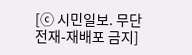[ⓒ 시민일보. 무단전재-재배포 금지]